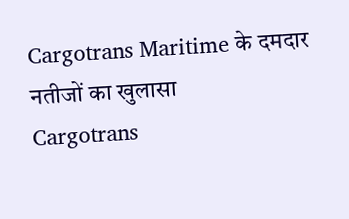Cargotrans Maritime के दमदार नतीजों का खुलासा
Cargotrans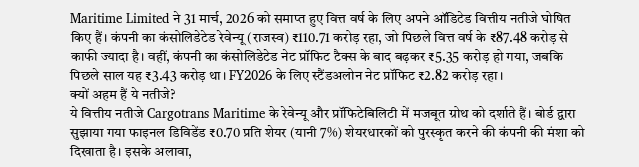Maritime Limited ने 31 मार्च, 2026 को समाप्त हुए वित्त वर्ष के लिए अपने ऑडिटेड वित्तीय नतीजे घोषित किए हैं। कंपनी का कंसोलिडेटेड रेवेन्यू (राजस्व) ₹110.71 करोड़ रहा, जो पिछले वित्त वर्ष के ₹87.48 करोड़ से काफी ज्यादा है। वहीं, कंपनी का कंसोलिडेटेड नेट प्रॉफिट टैक्स के बाद बढ़कर ₹5.35 करोड़ हो गया, जबकि पिछले साल यह ₹3.43 करोड़ था। FY2026 के लिए स्टैंडअलोन नेट प्रॉफिट ₹2.82 करोड़ रहा।
क्यों अहम हैं ये नतीजे?
ये वित्तीय नतीजे Cargotrans Maritime के रेवेन्यू और प्रॉफिटेबिलिटी में मजबूत ग्रोथ को दर्शाते हैं। बोर्ड द्वारा सुझाया गया फाइनल डिविडेंड ₹0.70 प्रति शेयर (यानी 7%) शेयरधारकों को पुरस्कृत करने की कंपनी की मंशा को दिखाता है। इसके अलावा,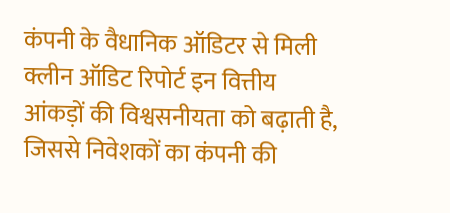कंपनी के वैधानिक ऑडिटर से मिली क्लीन ऑडिट रिपोर्ट इन वित्तीय आंकड़ों की विश्वसनीयता को बढ़ाती है, जिससे निवेशकों का कंपनी की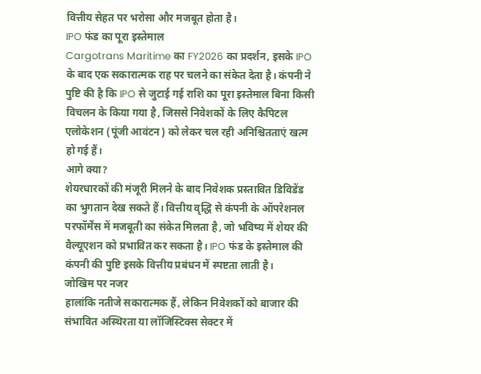वित्तीय सेहत पर भरोसा और मजबूत होता है।
IPO फंड का पूरा इस्तेमाल
Cargotrans Maritime का FY2026 का प्रदर्शन, इसके IPO के बाद एक सकारात्मक राह पर चलने का संकेत देता है। कंपनी ने पुष्टि की है कि IPO से जुटाई गई राशि का पूरा इस्तेमाल बिना किसी विचलन के किया गया है, जिससे निवेशकों के लिए कैपिटल एलोकेशन (पूंजी आवंटन) को लेकर चल रही अनिश्चितताएं खत्म हो गई हैं।
आगे क्या?
शेयरधारकों की मंजूरी मिलने के बाद निवेशक प्रस्तावित डिविडेंड का भुगतान देख सकते हैं। वित्तीय वृद्धि से कंपनी के ऑपरेशनल परफॉर्मेंस में मजबूती का संकेत मिलता है, जो भविष्य में शेयर की वैल्यूएशन को प्रभावित कर सकता है। IPO फंड के इस्तेमाल की कंपनी की पुष्टि इसके वित्तीय प्रबंधन में स्पष्टता लाती है।
जोखिम पर नजर
हालांकि नतीजे सकारात्मक हैं, लेकिन निवेशकों को बाजार की संभावित अस्थिरता या लॉजिस्टिक्स सेक्टर में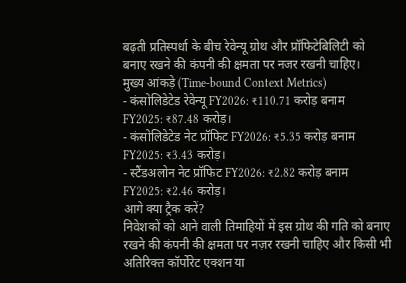बढ़ती प्रतिस्पर्धा के बीच रेवेन्यू ग्रोथ और प्रॉफिटेबिलिटी को बनाए रखने की कंपनी की क्षमता पर नजर रखनी चाहिए।
मुख्य आंकड़े (Time-bound Context Metrics)
- कंसोलिडेटेड रेवेन्यू FY2026: ₹110.71 करोड़ बनाम FY2025: ₹87.48 करोड़।
- कंसोलिडेटेड नेट प्रॉफिट FY2026: ₹5.35 करोड़ बनाम FY2025: ₹3.43 करोड़।
- स्टैंडअलोन नेट प्रॉफिट FY2026: ₹2.82 करोड़ बनाम FY2025: ₹2.46 करोड़।
आगे क्या ट्रैक करें?
निवेशकों को आने वाली तिमाहियों में इस ग्रोथ की गति को बनाए रखने की कंपनी की क्षमता पर नज़र रखनी चाहिए और किसी भी अतिरिक्त कॉर्पोरेट एक्शन या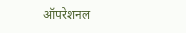ऑपरेशनल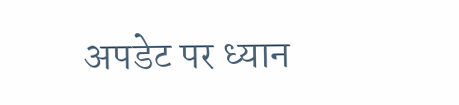अपडेट पर ध्यान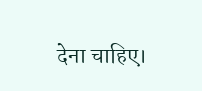देना चाहिए।